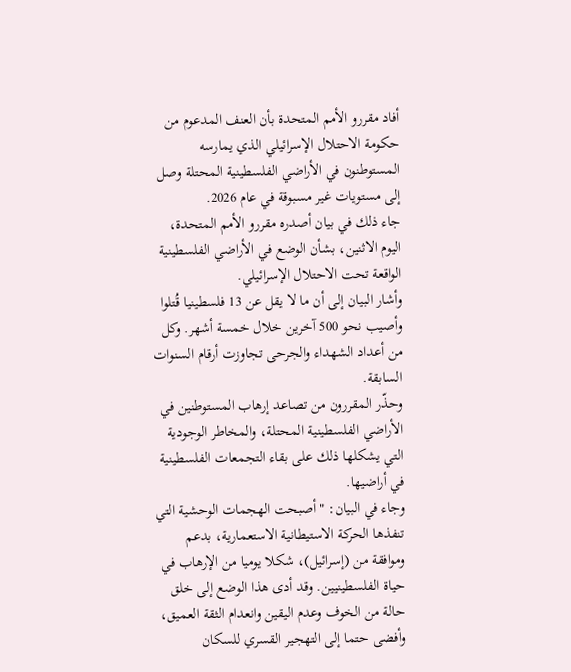أفاد مقررو الأمم المتحدة بأن العنف المدعوم من حكومة الاحتلال الإسرائيلي الذي يمارسه المستوطنون في الأراضي الفلسطينية المحتلة وصل إلى مستويات غير مسبوقة في عام 2026.
جاء ذلك في بيان أصدره مقررو الأمم المتحدة، اليوم الاثنين، بشأن الوضع في الأراضي الفلسطينية الواقعة تحت الاحتلال الإسرائيلي.
وأشار البيان إلى أن ما لا يقل عن 13 فلسطينيا قُتلوا وأصيب نحو 500 آخرين خلال خمسة أشهر. وكل من أعداد الشهداء والجرحى تجاوزت أرقام السنوات السابقة.
وحذّر المقررون من تصاعد إرهاب المستوطنين في الأراضي الفلسطينية المحتلة، والمخاطر الوجودية التي يشكلها ذلك على بقاء التجمعات الفلسطينية في أراضيها.
وجاء في البيان: "أصبحت الهجمات الوحشية التي تنفذها الحركة الاستيطانية الاستعمارية، بدعم وموافقة من (إسرائيل)، شكلا يوميا من الإرهاب في حياة الفلسطينيين. وقد أدى هذا الوضع إلى خلق حالة من الخوف وعدم اليقين وانعدام الثقة العميق، وأفضى حتما إلى التهجير القسري للسكان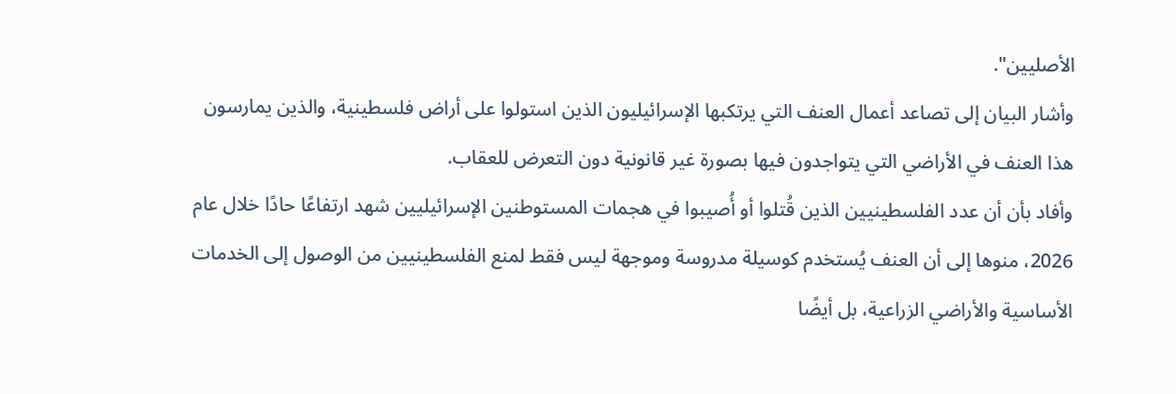الأصليين".
وأشار البيان إلى تصاعد أعمال العنف التي يرتكبها الإسرائيليون الذين استولوا على أراض فلسطينية، والذين يمارسون هذا العنف في الأراضي التي يتواجدون فيها بصورة غير قانونية دون التعرض للعقاب.
وأفاد بأن أن عدد الفلسطينيين الذين قُتلوا أو أُصيبوا في هجمات المستوطنين الإسرائيليين شهد ارتفاعًا حادًا خلال عام 2026، منوها إلى أن العنف يُستخدم كوسيلة مدروسة وموجهة ليس فقط لمنع الفلسطينيين من الوصول إلى الخدمات الأساسية والأراضي الزراعية، بل أيضًا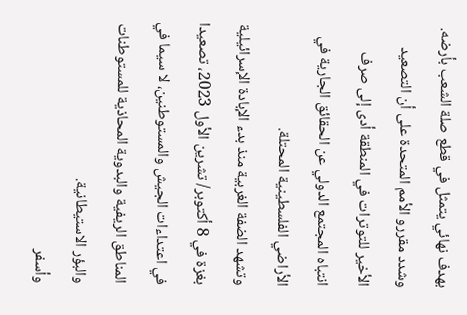بهدف نهائي يتمثل في قطع صلة الشعب بأرضه.
وشدد مقررو الأمم المتحدة على أن التصعيد الأخير للتوترات في المنطقة أدى إلى صرف انتباه المجتمع الدولي عن الحقائق الجارية في الأراضي الفلسطينية المحتلة.
وتشهد الضفة الغربية منذ بدء الإبادة الإسرائيلية بغزة في 8 أكتوبر/ تشرين الأول 2023، تصعيدا في اعتداءات الجيش والمستوطنين، لا سيما في المناطق الريفية والبدوية المحاذية للمستوطنات والبؤر الاستيطانية.
وأسفر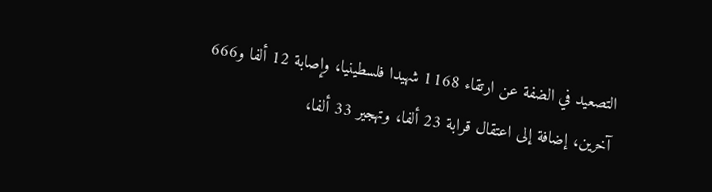التصعيد في الضفة عن ارتقاء 1168 شهيدا فلسطينيا، وإصابة 12 ألفا و666 آخرين، إضافة إلى اعتقال قرابة 23 ألفا، وتهجير 33 ألفا،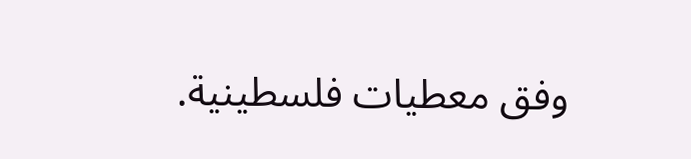وفق معطيات فلسطينية.